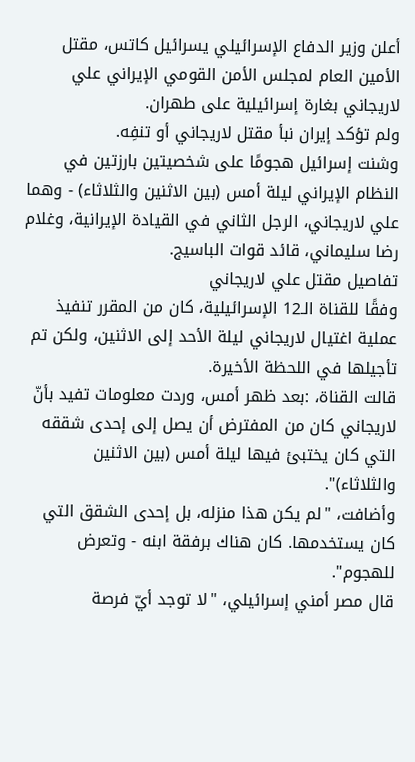أعلن وزير الدفاع الإسرائيلي يسرائيل كاتس، مقتل الأمين العام لمجلس الأمن القومي الإيراني علي لاريجاني بغارة إسرائيلية على طهران.
ولم تؤكد إيران نبأ مقتل لاريجاني أو تنفِه.
وشنت إسرائيل هجومًا على شخصيتين بارزتين في النظام الإيراني ليلة أمس (بين الاثنين والثلاثاء) - وهما علي لاريجاني، الرجل الثاني في القيادة الإيرانية، وغلام رضا سليماني، قائد قوات الباسيج.
تفاصيل مقتل علي لاريجاني
وفقًا للقناة الـ12 الإسرائيلية، كان من المقرر تنفيذ عملية اغتيال لاريجاني ليلة الأحد إلى الاثنين، ولكن تم تأجيلها في اللحظة الأخيرة.
قالت القناة، :بعد ظهر أمس، وردت معلومات تفيد بأنّ لاريجاني كان من المفترض أن يصل إلى إحدى شققه التي كان يختبئ فيها ليلة أمس (بين الاثنين والثلاثاء)".
وأضافت، "لم يكن هذا منزله، بل إحدى الشقق التي كان يستخدمها. كان هناك برفقة ابنه - وتعرض للهجوم".
قال مصر أمني إسرائيلي، "لا توجد أيّ فرصة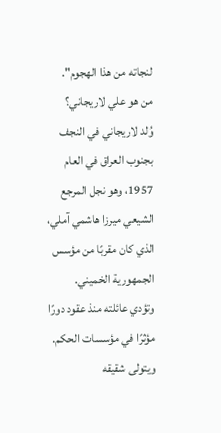لنجاته من هذا الهجوم".
من هو علي لاريجاني؟
وُلد لاريجاني في النجف بجنوب العراق في العام 1957، وهو نجل المرجع الشيعي ميرزا هاشمي آملي، الذي كان مقربًا من مؤسس الجمهورية الخميني.
وتؤدي عائلته منذ عقود دورًا مؤثرًا في مؤسسات الحكم. ويتولى شقيقه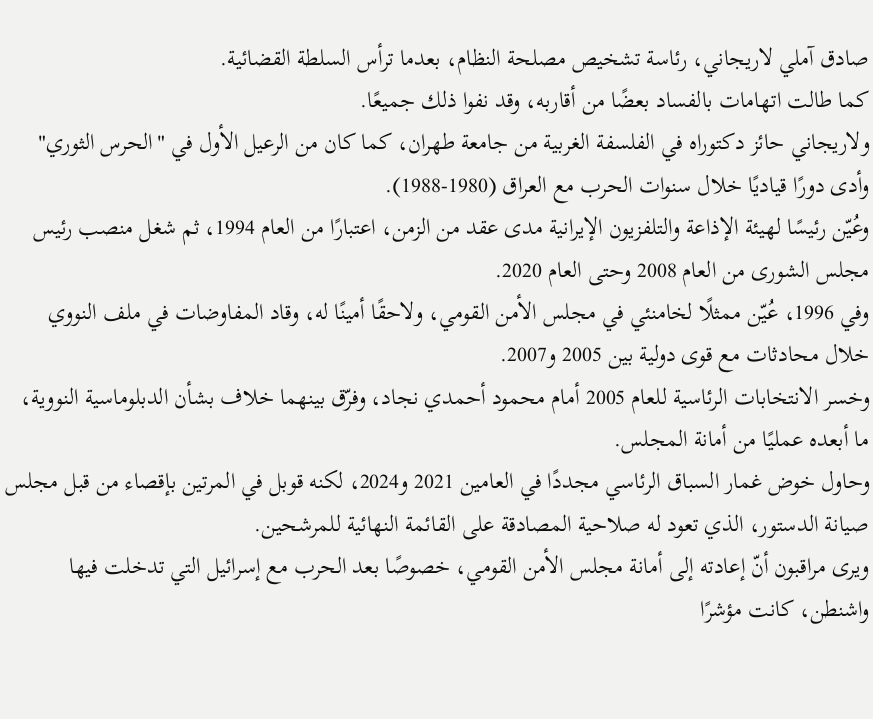صادق آملي لاريجاني، رئاسة تشخيص مصلحة النظام، بعدما ترأس السلطة القضائية.
كما طالت اتهامات بالفساد بعضًا من أقاربه، وقد نفوا ذلك جميعًا.
ولاريجاني حائز دكتوراه في الفلسفة الغربية من جامعة طهران، كما كان من الرعيل الأول في "الحرس الثوري" وأدى دورًا قياديًا خلال سنوات الحرب مع العراق (1980-1988).
وعُيّن رئيسًا لهيئة الإذاعة والتلفزيون الإيرانية مدى عقد من الزمن، اعتبارًا من العام 1994، ثم شغل منصب رئيس مجلس الشورى من العام 2008 وحتى العام 2020.
وفي 1996، عُيّن ممثلًا لخامنئي في مجلس الأمن القومي، ولاحقًا أمينًا له، وقاد المفاوضات في ملف النووي خلال محادثات مع قوى دولية بين 2005 و2007.
وخسر الانتخابات الرئاسية للعام 2005 أمام محمود أحمدي نجاد، وفرّق بينهما خلاف بشأن الدبلوماسية النووية، ما أبعده عمليًا من أمانة المجلس.
وحاول خوض غمار السباق الرئاسي مجددًا في العامين 2021 و2024، لكنه قوبل في المرتين بإقصاء من قبل مجلس صيانة الدستور، الذي تعود له صلاحية المصادقة على القائمة النهائية للمرشحين.
ويرى مراقبون أنّ إعادته إلى أمانة مجلس الأمن القومي، خصوصًا بعد الحرب مع إسرائيل التي تدخلت فيها واشنطن، كانت مؤشرًا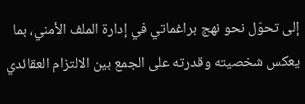إلى تحوّل نحو نهج براغماتي في إدارة الملف الأمني، بما يعكس شخصيته وقدرته على الجمع بين الالتزام العقائدي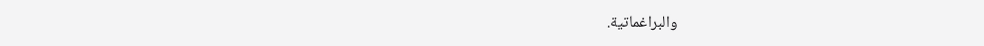والبراغماتية.